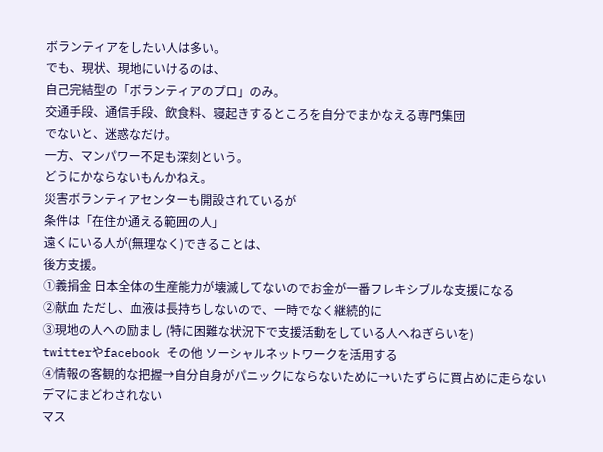ボランティアをしたい人は多い。
でも、現状、現地にいけるのは、
自己完結型の「ボランティアのプロ」のみ。
交通手段、通信手段、飲食料、寝起きするところを自分でまかなえる専門集団
でないと、迷惑なだけ。
一方、マンパワー不足も深刻という。
どうにかならないもんかねえ。
災害ボランティアセンターも開設されているが
条件は「在住か通える範囲の人」
遠くにいる人が(無理なく)できることは、
後方支援。
①義捐金 日本全体の生産能力が壊滅してないのでお金が一番フレキシブルな支援になる
②献血 ただし、血液は長持ちしないので、一時でなく継続的に
③現地の人への励まし (特に困難な状況下で支援活動をしている人へねぎらいを)
twitterやfacebook その他 ソーシャルネットワークを活用する
④情報の客観的な把握→自分自身がパニックにならないために→いたずらに買占めに走らない
デマにまどわされない
マス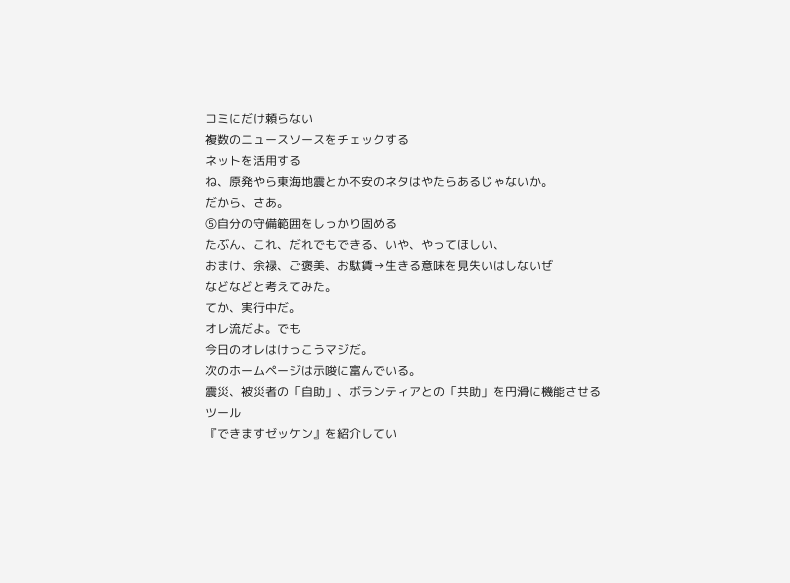コミにだけ頼らない
複数のニュースソースをチェックする
ネットを活用する
ね、原発やら東海地震とか不安のネタはやたらあるじゃないか。
だから、さあ。
⑤自分の守備範囲をしっかり固める
たぶん、これ、だれでもできる、いや、やってほしい、
おまけ、余禄、ご褒美、お駄賃→生きる意味を見失いはしないぜ
などなどと考えてみた。
てか、実行中だ。
オレ流だよ。でも
今日のオレはけっこうマジだ。
次のホームページは示唆に富んでいる。
震災、被災者の「自助」、ボランティアとの「共助」を円滑に機能させるツール
『できますゼッケン』を紹介してい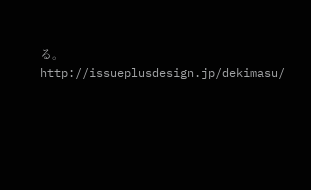る。
http://issueplusdesign.jp/dekimasu/